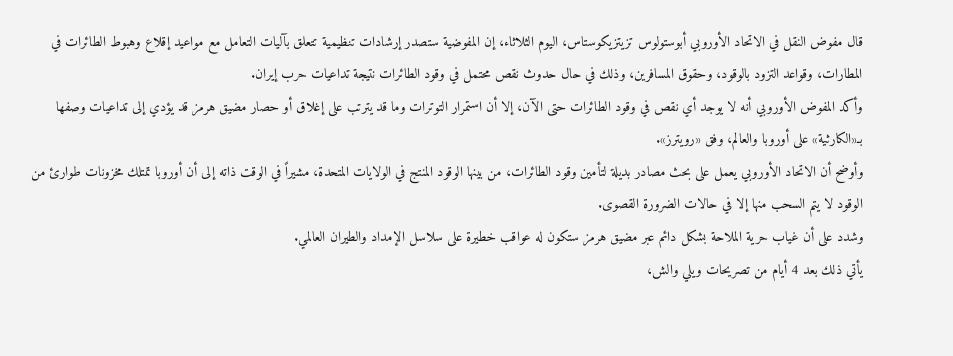قال مفوض النقل في الاتحاد الأوروبي أبوستولوس تزيتزيكوستاس، اليوم الثلاثاء، إن المفوضية ستصدر إرشادات تنظيمية تتعلق بآليات التعامل مع مواعيد إقلاع وهبوط الطائرات في المطارات، وقواعد التزود بالوقود، وحقوق المسافرين، وذلك في حال حدوث نقص محتمل في وقود الطائرات نتيجة تداعيات حرب إيران.
وأكد المفوض الأوروبي أنه لا يوجد أي نقص في وقود الطائرات حتى الآن، إلا أن استمرار التوترات وما قد يترتب على إغلاق أو حصار مضيق هرمز قد يؤدي إلى تداعيات وصفها بـ«الكارثية» على أوروبا والعالم، وفق «رويترز».
وأوضح أن الاتحاد الأوروبي يعمل على بحث مصادر بديلة لتأمين وقود الطائرات، من بينها الوقود المنتج في الولايات المتحدة، مشيراً في الوقت ذاته إلى أن أوروبا تمتلك مخزونات طوارئ من الوقود لا يتم السحب منها إلا في حالات الضرورة القصوى.
وشدد على أن غياب حرية الملاحة بشكل دائم عبر مضيق هرمز ستكون له عواقب خطيرة على سلاسل الإمداد والطيران العالمي.
يأتي ذلك بعد 4 أيام من تصريحات ويلي والش،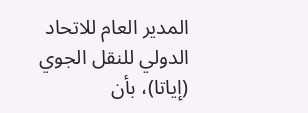المدير العام للاتحاد الدولي للنقل الجوي (إياتا)، بأن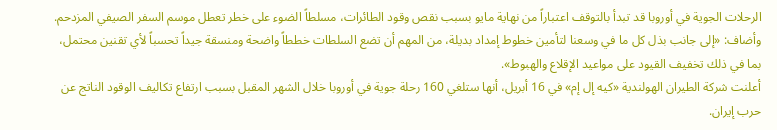الرحلات الجوية في أوروبا قد تبدأ بالتوقف اعتباراً من نهاية مايو بسبب نقص وقود الطائرات، مسلطاً الضوء على خطر تعطل موسم السفر الصيفي المزدحم.
وأضاف: «إلى جانب بذل كل ما في وسعنا لتأمين خطوط إمداد بديلة، من المهم أن تضع السلطات خططاً واضحة ومنسقة جيداً تحسباً لأي تقنين محتمل، بما في ذلك تخفيف القيود على مواعيد الإقلاع والهبوط».
أعلنت شركة الطيران الهولندية «كيه إل إم» في 16 أبريل، أنها ستلغي 160 رحلة جوية في أوروبا خلال الشهر المقبل بسبب ارتفاع تكاليف الوقود الناتج عن حرب إيران.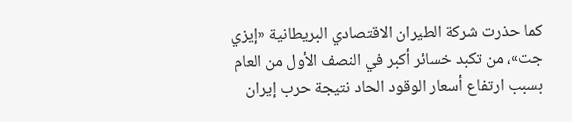كما حذرت شركة الطيران الاقتصادي البريطانية «إيزي جت»، من تكبد خسائر أكبر في النصف الأول من العام بسبب ارتفاع أسعار الوقود الحاد نتيجة حرب إيران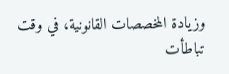وزيادة المخصصات القانونية، في وقت تباطأت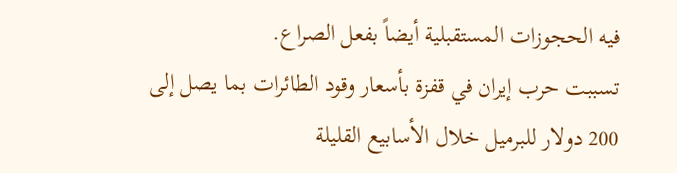فيه الحجوزات المستقبلية أيضاً بفعل الصراع.
تسببت حرب إيران في قفزة بأسعار وقود الطائرات بما يصل إلى 200 دولار للبرميل خلال الأسابيع القليلة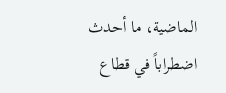الماضية، ما أحدث اضطراباً في قطاع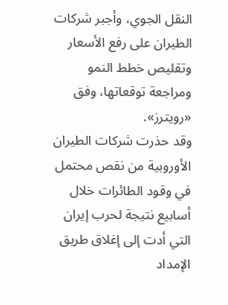النقل الجوي، وأجبر شركات الطيران على رفع الأسعار وتقليص خطط النمو ومراجعة توقعاتها، وفق «رويترز».
وقد حذرت شركات الطيران الأوروبية من نقص محتمل في وقود الطائرات خلال أسابيع نتيجة لحرب إيران التي أدت إلى إغلاق طريق الإمداد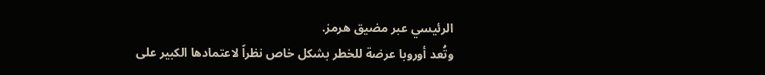الرئيسي عبر مضيق هرمز.
وتُعد أوروبا عرضة للخطر بشكل خاص نظراً لاعتمادها الكبير على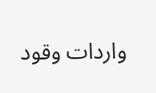واردات وقود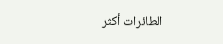الطائرات أكثر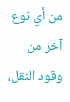من أي نوع آخر من وقود النقل،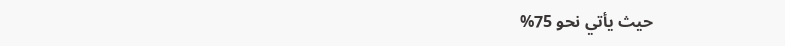حيث يأتي نحو 75%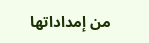من إمداداتها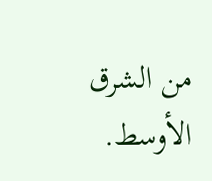من الشرق الأوسط.